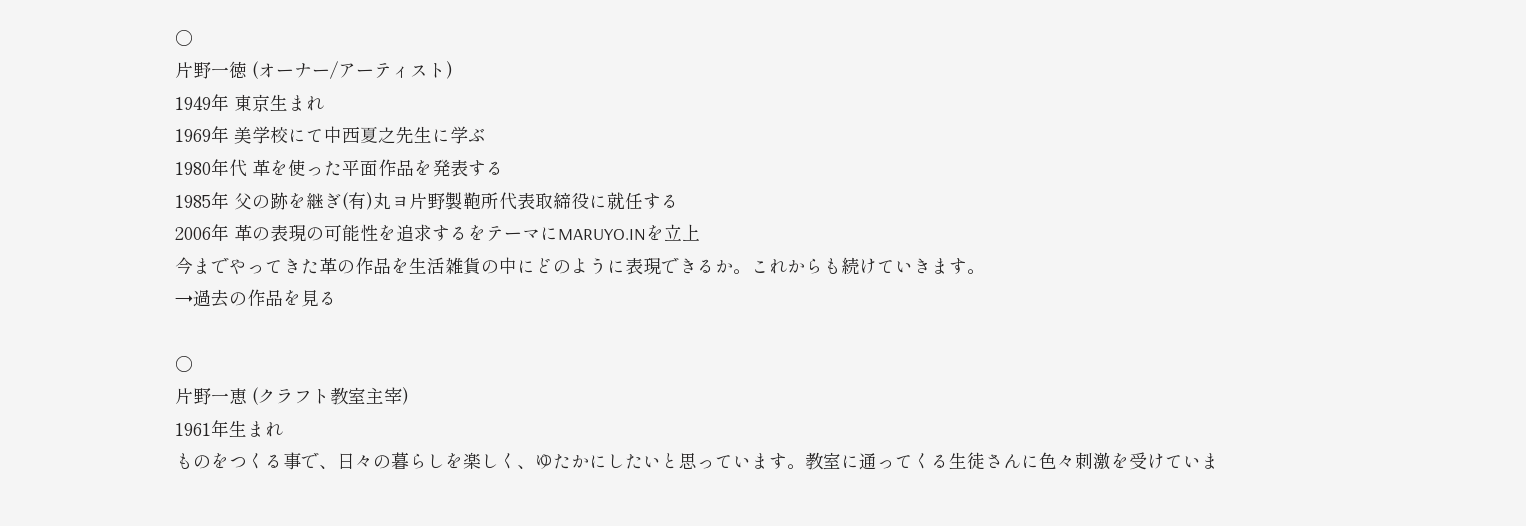○
片野一徳 (オーナー/アーティスト)
1949年 東京生まれ
1969年 美学校にて中西夏之先生に学ぶ
1980年代 革を使った平面作品を発表する
1985年 父の跡を継ぎ(有)丸ヨ片野製鞄所代表取締役に就任する
2006年 革の表現の可能性を追求するをテーマにMARUYO.INを立上
今までやってきた革の作品を生活雑貨の中にどのように表現できるか。これからも続けていきます。
→過去の作品を見る

○
片野一恵 (クラフト教室主宰)
1961年生まれ
ものをつくる事で、日々の暮らしを楽しく、ゆたかにしたいと思っています。教室に通ってくる生徒さんに色々刺激を受けていま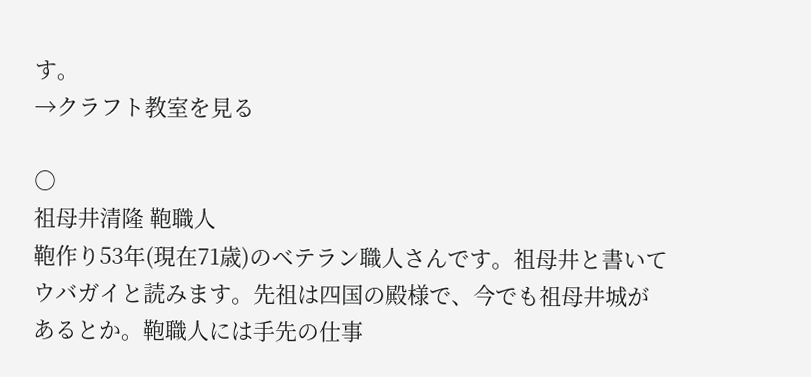す。
→クラフト教室を見る

○
祖母井清隆 鞄職人
鞄作り53年(現在71歳)のベテラン職人さんです。祖母井と書いてウバガイと読みます。先祖は四国の殿様で、今でも祖母井城があるとか。鞄職人には手先の仕事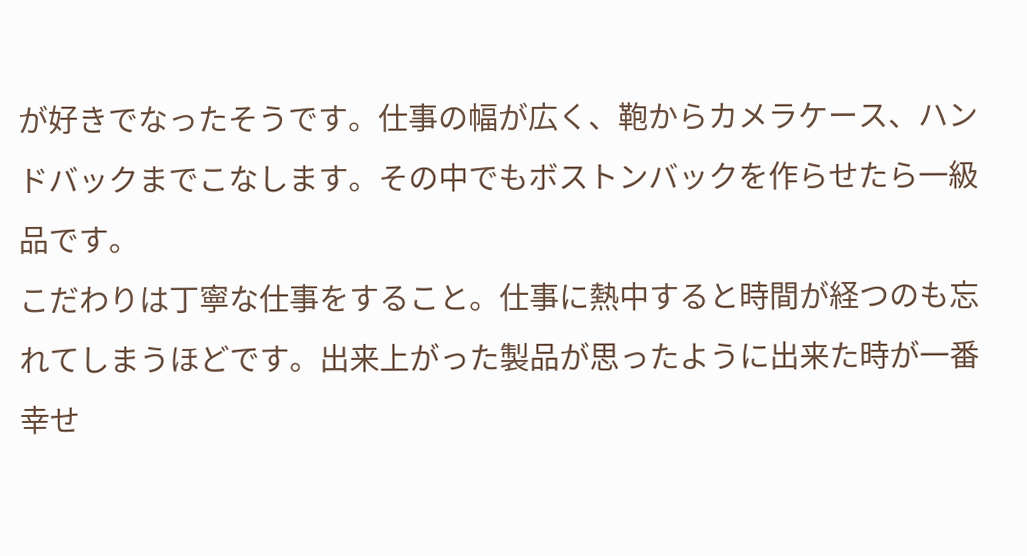が好きでなったそうです。仕事の幅が広く、鞄からカメラケース、ハンドバックまでこなします。その中でもボストンバックを作らせたら一級品です。
こだわりは丁寧な仕事をすること。仕事に熱中すると時間が経つのも忘れてしまうほどです。出来上がった製品が思ったように出来た時が一番幸せ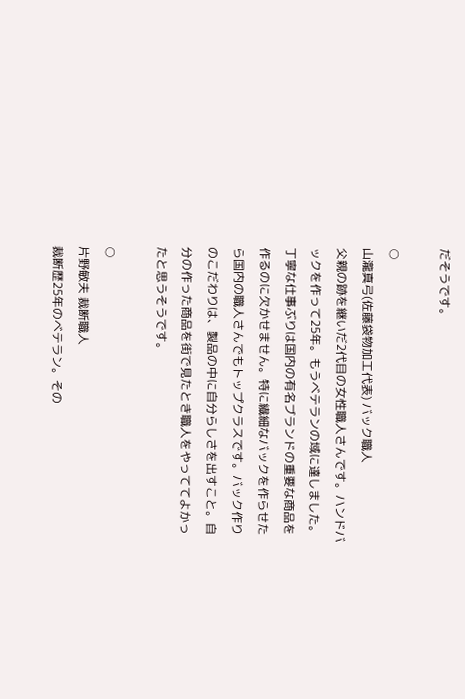だそうです。

○
山瀧真弓(佐藤袋物加工代表) バック職人
父親の跡を継いだ2代目の女性職人さんです。ハンドバックを作って25年。もうベテランの域に達しました。丁寧な仕事ぶりは国内の有名ブランドの重要な商品を作るのに欠かせません。特に繊細なバックを作らせたら国内の職人さんでもトップクラスです。バック作りのこだわりは、製品の中に自分らしさを出すこと。自分の作った商品を街で見たとき職人をやっててよかったと思うそうです。

○
片野敏夫 裁断職人
裁断歴25年のベテラン。その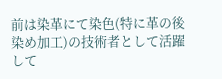前は染革にて染色(特に革の後染め加工)の技術者として活躍して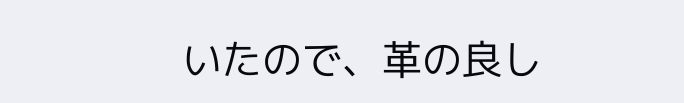いたので、革の良し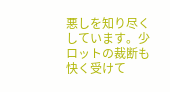悪しを知り尽くしています。少ロットの裁断も快く受けて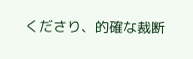くださり、的確な裁断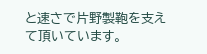と速さで片野製鞄を支えて頂いています。